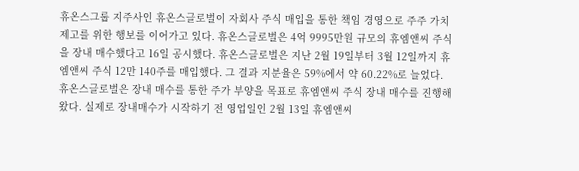휴온스그룹 지주사인 휴온스글로벌이 자회사 주식 매입을 통한 책임 경영으로 주주 가치 제고를 위한 행보를 이어가고 있다. 휴온스글로벌은 4억 9995만원 규모의 휴엠앤씨 주식을 장내 매수했다고 16일 공시했다. 휴온스글로벌은 지난 2월 19일부터 3월 12일까지 휴엠앤씨 주식 12만 140주를 매입했다. 그 결과 지분율은 59%에서 약 60.22%로 늘었다. 휴온스글로벌은 장내 매수를 통한 주가 부양을 목표로 휴엠앤씨 주식 장내 매수를 진행해 왔다. 실제로 장내매수가 시작하기 전 영업일인 2월 13일 휴엠앤씨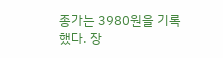종가는 3980원을 기록했다. 장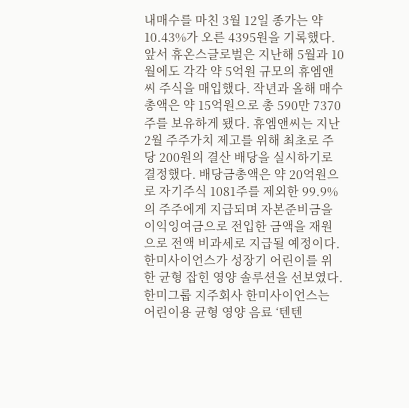내매수를 마친 3월 12일 종가는 약 10.43%가 오른 4395원을 기록했다. 앞서 휴온스글로벌은 지난해 5월과 10월에도 각각 약 5억원 규모의 휴엠앤씨 주식을 매입했다. 작년과 올해 매수 총액은 약 15억원으로 총 590만 7370주를 보유하게 됐다. 휴엠앤씨는 지난 2월 주주가치 제고를 위해 최초로 주당 200원의 결산 배당을 실시하기로 결정했다. 배당금총액은 약 20억원으로 자기주식 1081주를 제외한 99.9%의 주주에게 지급되며 자본준비금을 이익잉여금으로 전입한 금액을 재원으로 전액 비과세로 지급될 예정이다.
한미사이언스가 성장기 어린이를 위한 균형 잡힌 영양 솔루션을 선보였다. 한미그룹 지주회사 한미사이언스는 어린이용 균형 영양 음료 ‘텐텐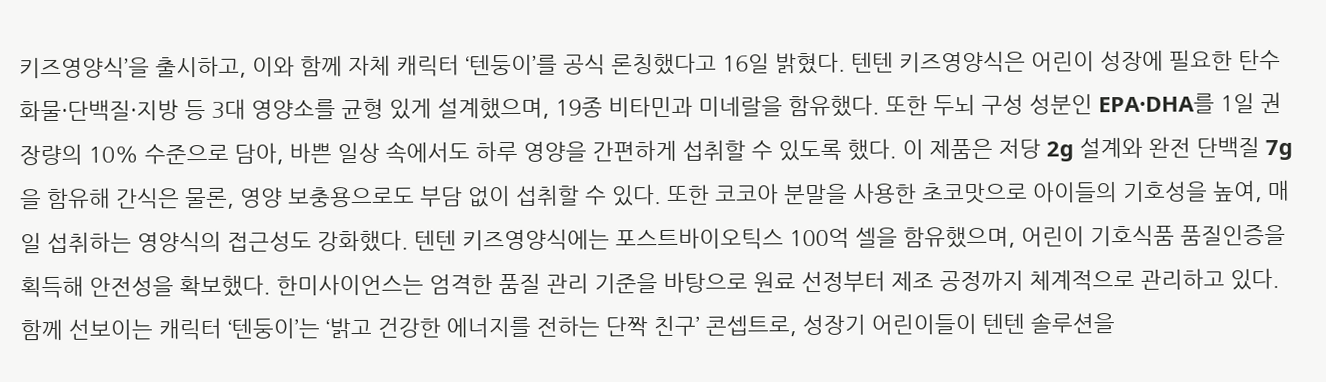키즈영양식’을 출시하고, 이와 함께 자체 캐릭터 ‘텐둥이’를 공식 론칭했다고 16일 밝혔다. 텐텐 키즈영양식은 어린이 성장에 필요한 탄수화물·단백질·지방 등 3대 영양소를 균형 있게 설계했으며, 19종 비타민과 미네랄을 함유했다. 또한 두뇌 구성 성분인 EPA·DHA를 1일 권장량의 10% 수준으로 담아, 바쁜 일상 속에서도 하루 영양을 간편하게 섭취할 수 있도록 했다. 이 제품은 저당 2g 설계와 완전 단백질 7g을 함유해 간식은 물론, 영양 보충용으로도 부담 없이 섭취할 수 있다. 또한 코코아 분말을 사용한 초코맛으로 아이들의 기호성을 높여, 매일 섭취하는 영양식의 접근성도 강화했다. 텐텐 키즈영양식에는 포스트바이오틱스 100억 셀을 함유했으며, 어린이 기호식품 품질인증을 획득해 안전성을 확보했다. 한미사이언스는 엄격한 품질 관리 기준을 바탕으로 원료 선정부터 제조 공정까지 체계적으로 관리하고 있다. 함께 선보이는 캐릭터 ‘텐둥이’는 ‘밝고 건강한 에너지를 전하는 단짝 친구’ 콘셉트로, 성장기 어린이들이 텐텐 솔루션을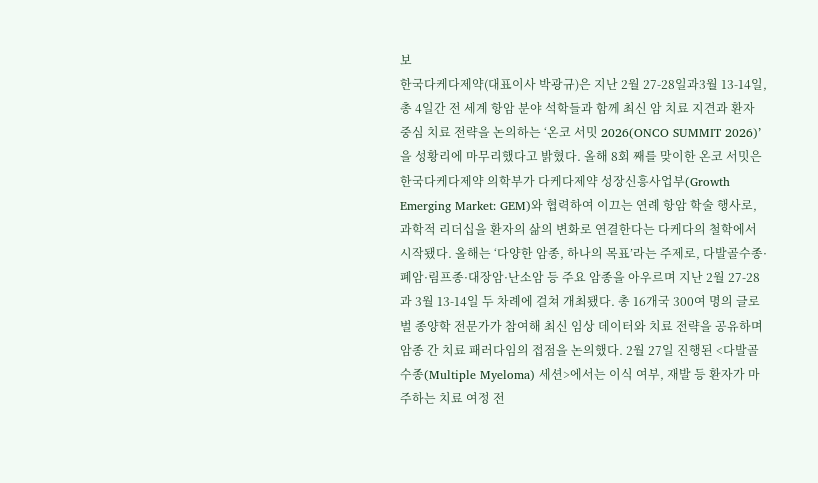보
한국다케다제약(대표이사 박광규)은 지난 2월 27-28일과3월 13-14일, 총 4일간 전 세계 항암 분야 석학들과 함께 최신 암 치료 지견과 환자 중심 치료 전략을 논의하는 ‘온코 서밋 2026(ONCO SUMMIT 2026)’을 성황리에 마무리했다고 밝혔다. 올해 8회 째를 맞이한 온코 서밋은 한국다케다제약 의학부가 다케다제약 성장신흥사업부(Growth Emerging Market: GEM)와 협력하여 이끄는 연례 항암 학술 행사로, 과학적 리더십을 환자의 삶의 변화로 연결한다는 다케다의 철학에서 시작됐다. 올해는 ‘다양한 암종, 하나의 목표’라는 주제로, 다발골수종·폐암·림프종·대장암·난소암 등 주요 암종을 아우르며 지난 2월 27-28과 3월 13-14일 두 차례에 걸쳐 개최됐다. 총 16개국 300여 명의 글로벌 종양학 전문가가 참여해 최신 임상 데이터와 치료 전략을 공유하며 암종 간 치료 패러다임의 접점을 논의했다. 2월 27일 진행된 <다발골수종(Multiple Myeloma) 세션>에서는 이식 여부, 재발 등 환자가 마주하는 치료 여정 전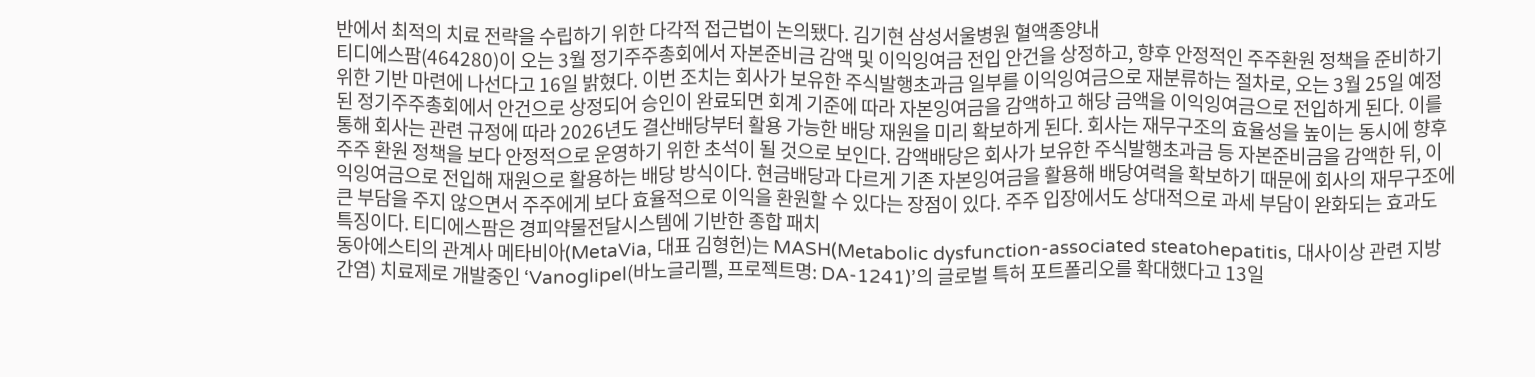반에서 최적의 치료 전략을 수립하기 위한 다각적 접근법이 논의됐다. 김기현 삼성서울병원 혈액종양내
티디에스팜(464280)이 오는 3월 정기주주총회에서 자본준비금 감액 및 이익잉여금 전입 안건을 상정하고, 향후 안정적인 주주환원 정책을 준비하기 위한 기반 마련에 나선다고 16일 밝혔다. 이번 조치는 회사가 보유한 주식발행초과금 일부를 이익잉여금으로 재분류하는 절차로, 오는 3월 25일 예정된 정기주주총회에서 안건으로 상정되어 승인이 완료되면 회계 기준에 따라 자본잉여금을 감액하고 해당 금액을 이익잉여금으로 전입하게 된다. 이를 통해 회사는 관련 규정에 따라 2026년도 결산배당부터 활용 가능한 배당 재원을 미리 확보하게 된다. 회사는 재무구조의 효율성을 높이는 동시에 향후 주주 환원 정책을 보다 안정적으로 운영하기 위한 초석이 될 것으로 보인다. 감액배당은 회사가 보유한 주식발행초과금 등 자본준비금을 감액한 뒤, 이익잉여금으로 전입해 재원으로 활용하는 배당 방식이다. 현금배당과 다르게 기존 자본잉여금을 활용해 배당여력을 확보하기 때문에 회사의 재무구조에 큰 부담을 주지 않으면서 주주에게 보다 효율적으로 이익을 환원할 수 있다는 장점이 있다. 주주 입장에서도 상대적으로 과세 부담이 완화되는 효과도 특징이다. 티디에스팜은 경피약물전달시스템에 기반한 종합 패치
동아에스티의 관계사 메타비아(MetaVia, 대표 김형헌)는 MASH(Metabolic dysfunction-associated steatohepatitis, 대사이상 관련 지방간염) 치료제로 개발중인 ‘Vanoglipel(바노글리펠, 프로젝트명: DA-1241)’의 글로벌 특허 포트폴리오를 확대했다고 13일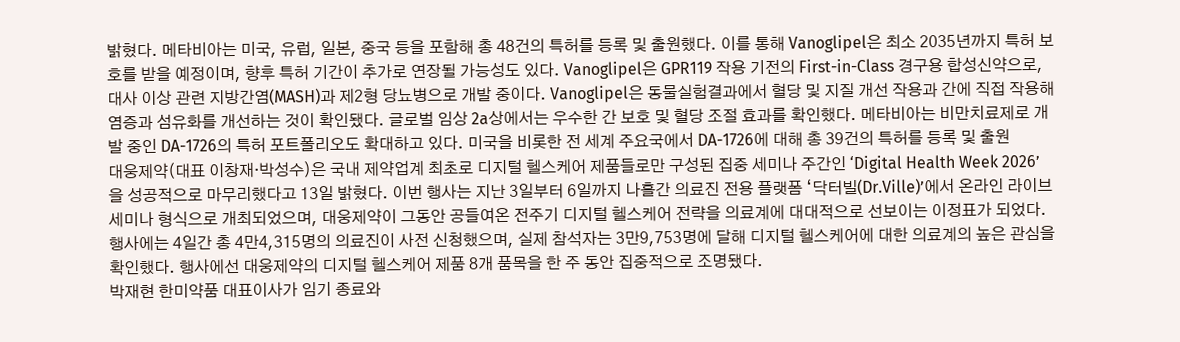밝혔다. 메타비아는 미국, 유럽, 일본, 중국 등을 포함해 총 48건의 특허를 등록 및 출원했다. 이를 통해 Vanoglipel은 최소 2035년까지 특허 보호를 받을 예정이며, 향후 특허 기간이 추가로 연장될 가능성도 있다. Vanoglipel은 GPR119 작용 기전의 First-in-Class 경구용 합성신약으로, 대사 이상 관련 지방간염(MASH)과 제2형 당뇨병으로 개발 중이다. Vanoglipel은 동물실험결과에서 혈당 및 지질 개선 작용과 간에 직접 작용해 염증과 섬유화를 개선하는 것이 확인됐다. 글로벌 임상 2a상에서는 우수한 간 보호 및 혈당 조절 효과를 확인했다. 메타비아는 비만치료제로 개발 중인 DA-1726의 특허 포트폴리오도 확대하고 있다. 미국을 비롯한 전 세계 주요국에서 DA-1726에 대해 총 39건의 특허를 등록 및 출원
대웅제약(대표 이창재·박성수)은 국내 제약업계 최초로 디지털 헬스케어 제품들로만 구성된 집중 세미나 주간인 ‘Digital Health Week 2026’을 성공적으로 마무리했다고 13일 밝혔다. 이번 행사는 지난 3일부터 6일까지 나흘간 의료진 전용 플랫폼 ‘닥터빌(Dr.Ville)’에서 온라인 라이브 세미나 형식으로 개최되었으며, 대웅제약이 그동안 공들여온 전주기 디지털 헬스케어 전략을 의료계에 대대적으로 선보이는 이정표가 되었다. 행사에는 4일간 총 4만4,315명의 의료진이 사전 신청했으며, 실제 참석자는 3만9,753명에 달해 디지털 헬스케어에 대한 의료계의 높은 관심을 확인했다. 행사에선 대웅제약의 디지털 헬스케어 제품 8개 품목을 한 주 동안 집중적으로 조명됐다.
박재현 한미약품 대표이사가 임기 종료와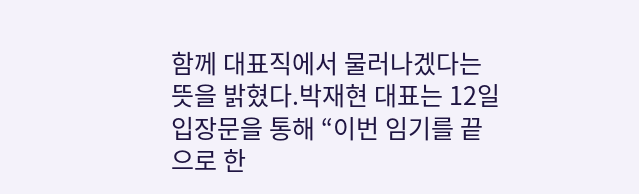함께 대표직에서 물러나겠다는 뜻을 밝혔다.박재현 대표는 12일 입장문을 통해 “이번 임기를 끝으로 한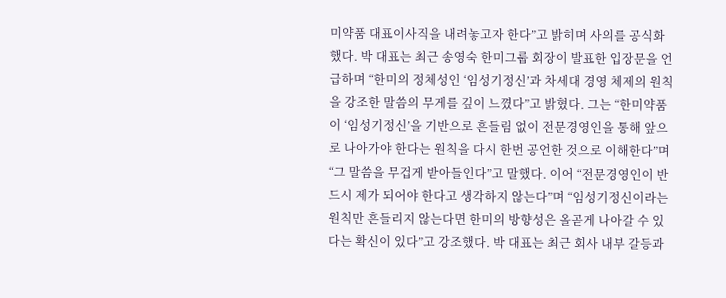미약품 대표이사직을 내려놓고자 한다”고 밝히며 사의를 공식화했다. 박 대표는 최근 송영숙 한미그룹 회장이 발표한 입장문을 언급하며 “한미의 정체성인 ‘임성기정신’과 차세대 경영 체제의 원칙을 강조한 말씀의 무게를 깊이 느꼈다”고 밝혔다. 그는 “한미약품이 ‘임성기정신’을 기반으로 흔들림 없이 전문경영인을 통해 앞으로 나아가야 한다는 원칙을 다시 한번 공언한 것으로 이해한다”며 “그 말씀을 무겁게 받아들인다”고 말했다. 이어 “전문경영인이 반드시 제가 되어야 한다고 생각하지 않는다”며 “임성기정신이라는 원칙만 흔들리지 않는다면 한미의 방향성은 올곧게 나아갈 수 있다는 확신이 있다”고 강조했다. 박 대표는 최근 회사 내부 갈등과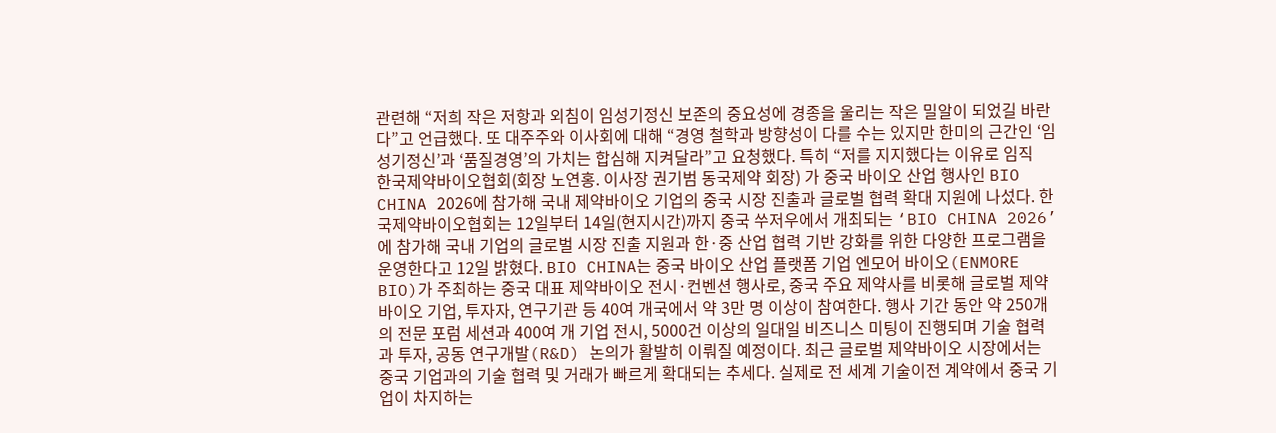관련해 “저희 작은 저항과 외침이 임성기정신 보존의 중요성에 경종을 울리는 작은 밀알이 되었길 바란다”고 언급했다. 또 대주주와 이사회에 대해 “경영 철학과 방향성이 다를 수는 있지만 한미의 근간인 ‘임성기정신’과 ‘품질경영’의 가치는 합심해 지켜달라”고 요청했다. 특히 “저를 지지했다는 이유로 임직
한국제약바이오협회(회장 노연홍. 이사장 권기범 동국제약 회장) 가 중국 바이오 산업 행사인 BIO CHINA 2026에 참가해 국내 제약바이오 기업의 중국 시장 진출과 글로벌 협력 확대 지원에 나섰다. 한국제약바이오협회는 12일부터 14일(현지시간)까지 중국 쑤저우에서 개최되는 ‘BIO CHINA 2026’에 참가해 국내 기업의 글로벌 시장 진출 지원과 한·중 산업 협력 기반 강화를 위한 다양한 프로그램을 운영한다고 12일 밝혔다. BIO CHINA는 중국 바이오 산업 플랫폼 기업 엔모어 바이오(ENMORE BIO)가 주최하는 중국 대표 제약바이오 전시·컨벤션 행사로, 중국 주요 제약사를 비롯해 글로벌 제약바이오 기업, 투자자, 연구기관 등 40여 개국에서 약 3만 명 이상이 참여한다. 행사 기간 동안 약 250개의 전문 포럼 세션과 400여 개 기업 전시, 5000건 이상의 일대일 비즈니스 미팅이 진행되며 기술 협력과 투자, 공동 연구개발(R&D) 논의가 활발히 이뤄질 예정이다. 최근 글로벌 제약바이오 시장에서는 중국 기업과의 기술 협력 및 거래가 빠르게 확대되는 추세다. 실제로 전 세계 기술이전 계약에서 중국 기업이 차지하는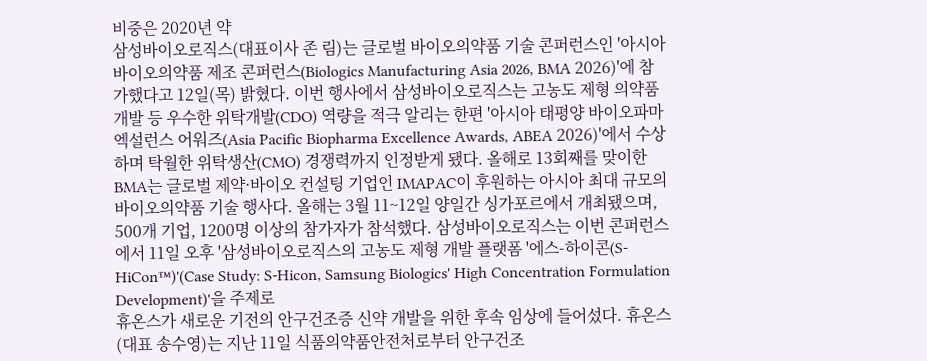비중은 2020년 약
삼성바이오로직스(대표이사 존 림)는 글로벌 바이오의약품 기술 콘퍼런스인 '아시아 바이오의약품 제조 콘퍼런스(Biologics Manufacturing Asia 2026, BMA 2026)'에 참가했다고 12일(목) 밝혔다. 이번 행사에서 삼성바이오로직스는 고농도 제형 의약품 개발 등 우수한 위탁개발(CDO) 역량을 적극 알리는 한편 '아시아 태평양 바이오파마 엑설런스 어워즈(Asia Pacific Biopharma Excellence Awards, ABEA 2026)'에서 수상하며 탁월한 위탁생산(CMO) 경쟁력까지 인정받게 됐다. 올해로 13회째를 맞이한 BMA는 글로벌 제약·바이오 컨설팅 기업인 IMAPAC이 후원하는 아시아 최대 규모의 바이오의약품 기술 행사다. 올해는 3월 11~12일 양일간 싱가포르에서 개최됐으며, 500개 기업, 1200명 이상의 참가자가 참석했다. 삼성바이오로직스는 이번 콘퍼런스에서 11일 오후 '삼성바이오로직스의 고농도 제형 개발 플랫폼 '에스-하이콘(S-HiCon™)'(Case Study: S-Hicon, Samsung Biologics' High Concentration Formulation Development)'을 주제로
휴온스가 새로운 기전의 안구건조증 신약 개발을 위한 후속 임상에 들어섰다. 휴온스(대표 송수영)는 지난 11일 식품의약품안전처로부터 안구건조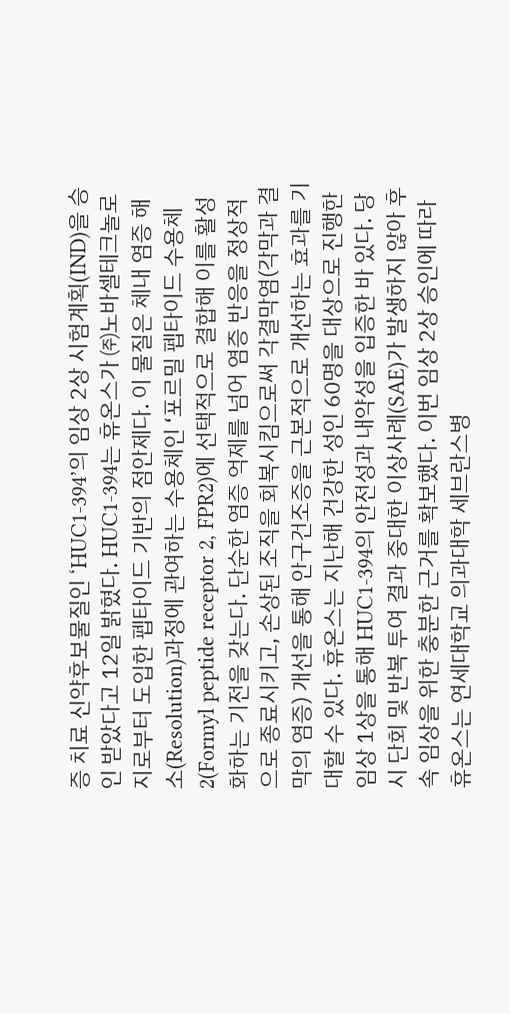증 치료 신약후보물질인 ‘HUC1-394’의 임상 2상 시험계획(IND)을 승인 받았다고 12일 밝혔다. HUC1-394는 휴온스가 ㈜노바셀테크놀로지로부터 도입한 펩타이드 기반의 점안제다. 이 물질은 체내 염증 해소(Resolution)과정에 관여하는 수용체인 ‘포르밀 펩타이드 수용체 2(Formyl peptide receptor 2, FPR2)에 선택적으로 결합해 이를 활성화하는 기전을 갖는다. 단순한 염증 억제를 넘어 염증 반응을 정상적으로 종료시키고, 손상된 조직을 회복시킴으로써 각결막염(각막과 결막의 염증) 개선을 통해 안구건조증을 근본적으로 개선하는 효과를 기대할 수 있다. 휴온스는 지난해 건강한 성인 60명을 대상으로 진행한 임상 1상을 통해 HUC1-394의 안전성과 내약성을 입증한 바 있다. 당시 단회 및 반복 투여 결과 중대한 이상사례(SAE)가 발생하지 않아 후속 임상을 위한 충분한 근거를 확보했다. 이번 임상 2상 승인에 따라 휴온스는 연세대학교 의과대학 세브란스병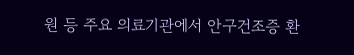원 등 주요 의료기관에서 안구건조증 환